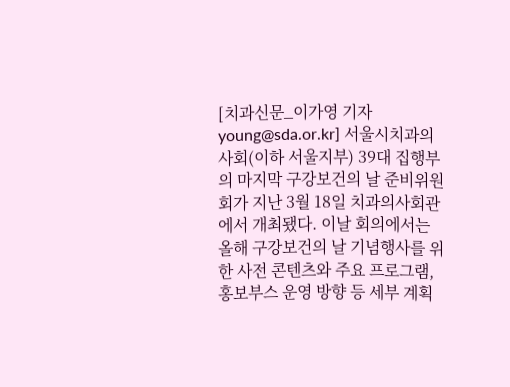[치과신문_이가영 기자 young@sda.or.kr] 서울시치과의사회(이하 서울지부) 39대 집행부의 마지막 구강보건의 날 준비위원회가 지난 3월 18일 치과의사회관에서 개최됐다. 이날 회의에서는 올해 구강보건의 날 기념행사를 위한 사전 콘텐츠와 주요 프로그램, 홍보부스 운영 방향 등 세부 계획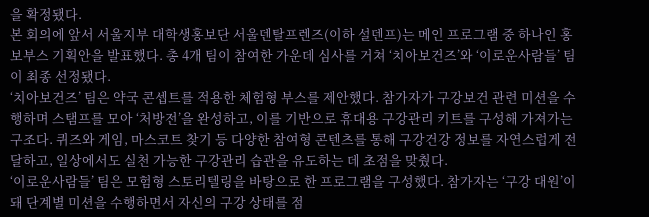을 확정됐다.
본 회의에 앞서 서울지부 대학생홍보단 서울덴탈프렌즈(이하 설덴프)는 메인 프로그램 중 하나인 홍보부스 기획안을 발표했다. 총 4개 팀이 참여한 가운데 심사를 거쳐 ‘치아보건즈’와 ‘이로운사람들’ 팀이 최종 선정됐다.
‘치아보건즈’ 팀은 약국 콘셉트를 적용한 체험형 부스를 제안했다. 참가자가 구강보건 관련 미션을 수행하며 스탬프를 모아 ‘처방전’을 완성하고, 이를 기반으로 휴대용 구강관리 키트를 구성해 가져가는 구조다. 퀴즈와 게임, 마스코트 찾기 등 다양한 참여형 콘텐츠를 통해 구강건강 정보를 자연스럽게 전달하고, 일상에서도 실천 가능한 구강관리 습관을 유도하는 데 초점을 맞췄다.
‘이로운사람들’ 팀은 모험형 스토리텔링을 바탕으로 한 프로그램을 구성했다. 참가자는 ‘구강 대원’이 돼 단계별 미션을 수행하면서 자신의 구강 상태를 점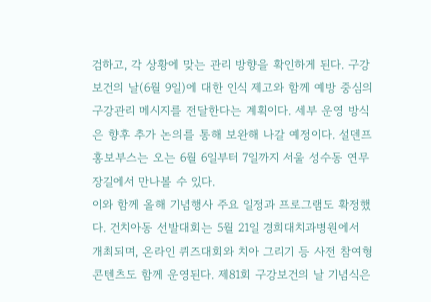검하고, 각 상황에 맞는 관리 방향을 확인하게 된다. 구강보건의 날(6월 9일)에 대한 인식 제고와 함께 예방 중심의 구강관리 메시지를 전달한다는 계획이다. 세부 운영 방식은 향후 추가 논의를 통해 보완해 나갈 예정이다. 설덴프 홍보부스는 오는 6월 6일부터 7일까지 서울 성수동 연무장길에서 만나볼 수 있다.
이와 함께 올해 기념행사 주요 일정과 프로그램도 확정했다. 건치아동 선발대회는 5월 21일 경희대치과병원에서 개최되며, 온라인 퀴즈대회와 치아 그리기 등 사전 참여형 콘텐츠도 함께 운영된다. 제81회 구강보건의 날 기념식은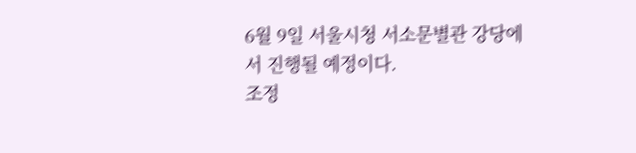6월 9일 서울시청 서소문별관 강당에서 진행될 예정이다.
조정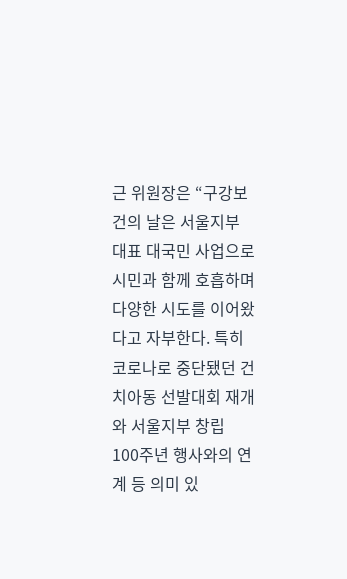근 위원장은 “구강보건의 날은 서울지부 대표 대국민 사업으로 시민과 함께 호흡하며 다양한 시도를 이어왔다고 자부한다. 특히 코로나로 중단됐던 건치아동 선발대회 재개와 서울지부 창립 100주년 행사와의 연계 등 의미 있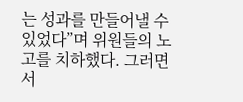는 성과를 만들어낼 수 있었다”며 위원들의 노고를 치하했다. 그러면서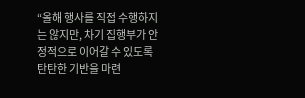“올해 행사를 직접 수행하지는 않지만, 차기 집행부가 안정적으로 이어갈 수 있도록 탄탄한 기반을 마련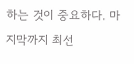하는 것이 중요하다. 마지막까지 최선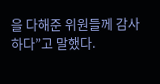을 다해준 위원들께 감사하다”고 말했다.